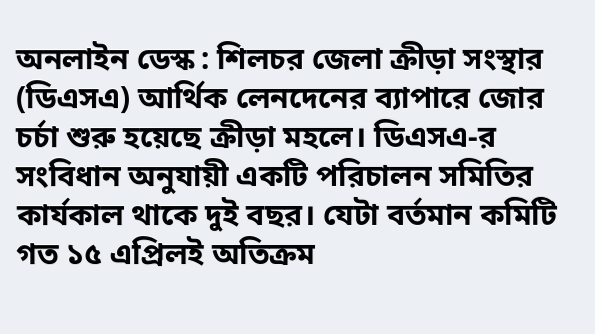অনলাইন ডেস্ক : শিলচর জেলা ক্রীড়া সংস্থার (ডিএসএ) আর্থিক লেনদেনের ব্যাপারে জোর চর্চা শুরু হয়েছে ক্রীড়া মহলে। ডিএসএ-র সংবিধান অনুযায়ী একটি পরিচালন সমিতির কার্যকাল থাকে দুই বছর। যেটা বর্তমান কমিটি গত ১৫ এপ্রিলই অতিক্রম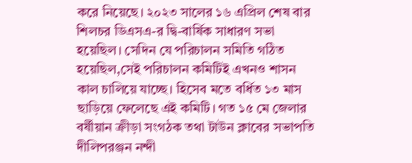করে নিয়েছে। ২০২৩ সালের ১৬ এপ্রিল শেষ বার শিলচর ডিএসএ-র দ্বি-বার্ষিক সাধারণ সভা হয়েছিল। সেদিন যে পরিচালন সমিতি গঠিত হয়েছিল,সেই পরিচালন কমিটিই এখনও শাসন কাল চালিয়ে যাচ্ছে। হিসেব মতে বর্ধিত ১৩ মাস ছাড়িয়ে ফেলেছে এই কমিটি। গত ১৫ মে জেলার বর্ষীয়ান ক্রীড়া সংগঠক তথা টাউন ক্লাবের সভাপতি দীলিপরঞ্জন নন্দী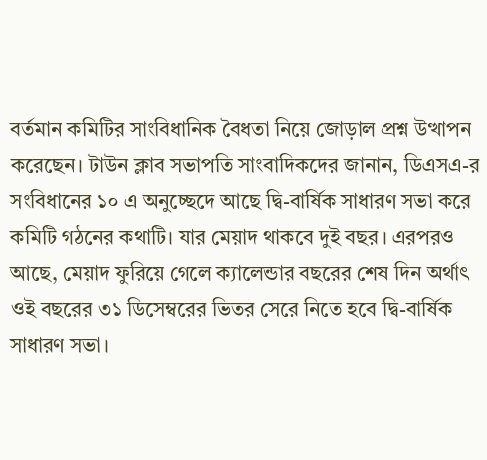বর্তমান কমিটির সাংবিধানিক বৈধতা নিয়ে জোড়াল প্রশ্ন উত্থাপন করেছেন। টাউন ক্লাব সভাপতি সাংবাদিকদের জানান, ডিএসএ-র সংবিধানের ১০ এ অনুচ্ছেদে আছে দ্বি-বার্ষিক সাধারণ সভা করে কমিটি গঠনের কথাটি। যার মেয়াদ থাকবে দুই বছর। এরপরও আছে, মেয়াদ ফুরিয়ে গেলে ক্যালেন্ডার বছরের শেষ দিন অর্থাৎ ওই বছরের ৩১ ডিসেম্বরের ভিতর সেরে নিতে হবে দ্বি-বার্ষিক সাধারণ সভা।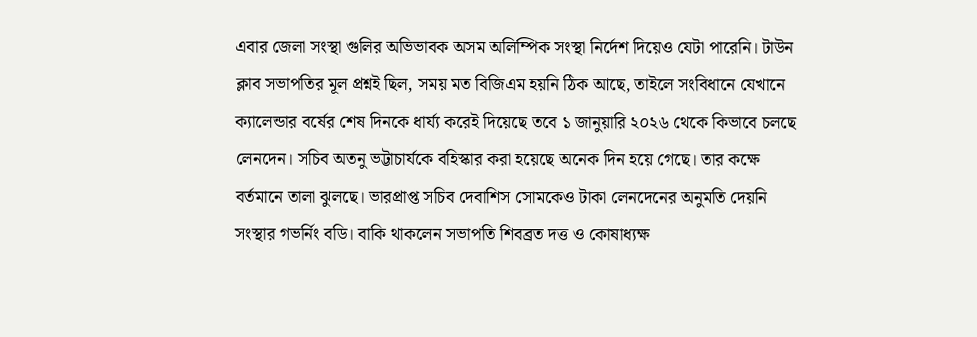এবার জেলা সংস্থা গুলির অভিভাবক অসম অলিম্পিক সংস্থা নির্দেশ দিয়েও যেটা পারেনি। টাউন ক্লাব সভাপতির মূল প্রশ্নই ছিল, সময় মত বিজিএম হয়নি ঠিক আছে, তাইলে সংবিধানে যেখানে ক্যালেন্ডার বর্ষের শেষ দিনকে ধার্য্য করেই দিয়েছে তবে ১ জানুয়ারি ২০২৬ থেকে কিভাবে চলছে লেনদেন। সচিব অতনু ভট্টাচার্যকে বহিস্কার করা হয়েছে অনেক দিন হয়ে গেছে। তার কক্ষে বর্তমানে তালা ঝুলছে। ভারপ্রাপ্ত সচিব দেবাশিস সোমকেও টাকা লেনদেনের অনুমতি দেয়নি সংস্থার গভর্নিং বডি। বাকি থাকলেন সভাপতি শিবব্রত দত্ত ও কোষাধ্যক্ষ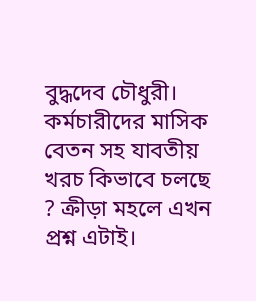বুদ্ধদেব চৌধুরী। কর্মচারীদের মাসিক বেতন সহ যাবতীয় খরচ কিভাবে চলছে ? ক্রীড়া মহলে এখন প্রশ্ন এটাই।